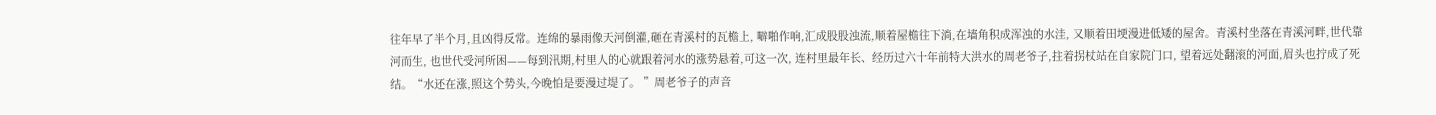往年早了半个月,且凶得反常。连绵的暴雨像天河倒灌,砸在青溪村的瓦檐上, 噼啪作响,汇成股股浊流,顺着屋檐往下淌,在墙角积成浑浊的水洼, 又顺着田埂漫进低矮的屋舍。青溪村坐落在青溪河畔,世代靠河而生, 也世代受河所困——每到汛期,村里人的心就跟着河水的涨势悬着,可这一次, 连村里最年长、经历过六十年前特大洪水的周老爷子,拄着拐杖站在自家院门口, 望着远处翻滚的河面,眉头也拧成了死结。“水还在涨,照这个势头,今晚怕是要漫过堤了。 ”周老爷子的声音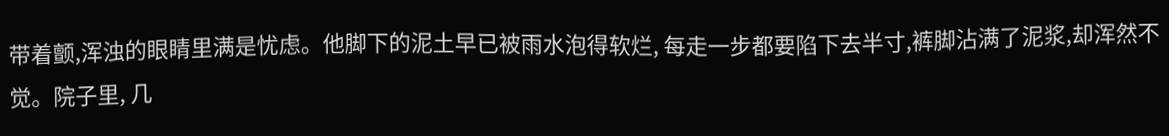带着颤,浑浊的眼睛里满是忧虑。他脚下的泥土早已被雨水泡得软烂, 每走一步都要陷下去半寸,裤脚沾满了泥浆,却浑然不觉。院子里, 几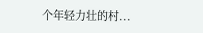个年轻力壮的村...